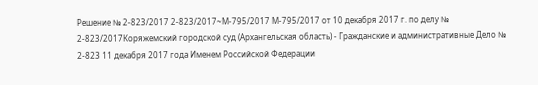Решение № 2-823/2017 2-823/2017~М-795/2017 М-795/2017 от 10 декабря 2017 г. по делу № 2-823/2017Коряжемский городской суд (Архангельская область) - Гражданские и административные Дело № 2-823 11 декабря 2017 года Именем Российской Федерации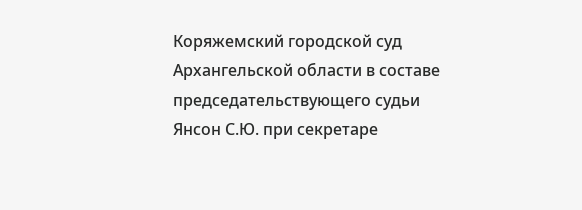Коряжемский городской суд Архангельской области в составе председательствующего судьи Янсон С.Ю. при секретаре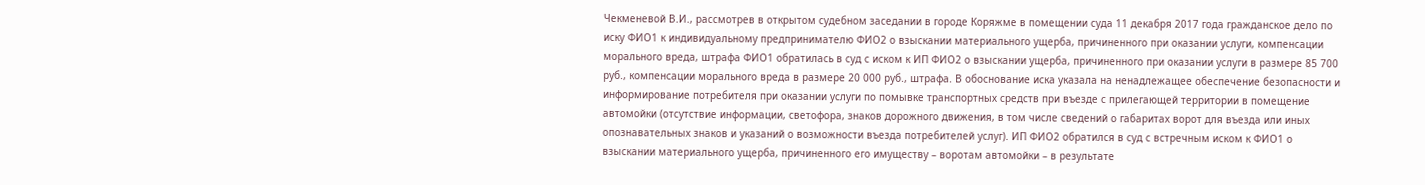Чекменевой В.И., рассмотрев в открытом судебном заседании в городе Коряжме в помещении суда 11 декабря 2017 года гражданское дело по иску ФИО1 к индивидуальному предпринимателю ФИО2 о взыскании материального ущерба, причиненного при оказании услуги, компенсации морального вреда, штрафа ФИО1 обратилась в суд с иском к ИП ФИО2 о взыскании ущерба, причиненного при оказании услуги в размере 85 700 руб., компенсации морального вреда в размере 20 000 руб., штрафа. В обоснование иска указала на ненадлежащее обеспечение безопасности и информирование потребителя при оказании услуги по помывке транспортных средств при въезде с прилегающей территории в помещение автомойки (отсутствие информации, светофора, знаков дорожного движения, в том числе сведений о габаритах ворот для въезда или иных опознавательных знаков и указаний о возможности въезда потребителей услуг). ИП ФИО2 обратился в суд с встречным иском к ФИО1 о взыскании материального ущерба, причиненного его имуществу – воротам автомойки – в результате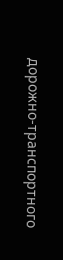дорожно-транспортного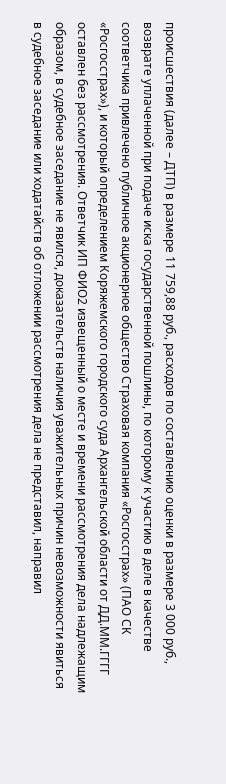происшествия (далее – ДТП) в размере 11 759,88 руб., расходов по составлению оценки в размере 3 000 руб., возврате уплаченной при подаче иска государственной пошлины, по которому к участию в деле в качестве соответчика привлечено публичное акционерное общество Страховая компания «Росгосстрах» (ПАО СК «Росгосстрах»), и который определением Коряжемского городского суда Архангельской области от ДД.ММ.ГГГГ оставлен без рассмотрения. Ответчик ИП ФИО2 извещенный о месте и времени рассмотрения дела надлежащим образом, в судебное заседание не явился, доказательств наличия уважительных причин невозможности явиться в судебное заседание или ходатайств об отложении рассмотрения дела не представил, направил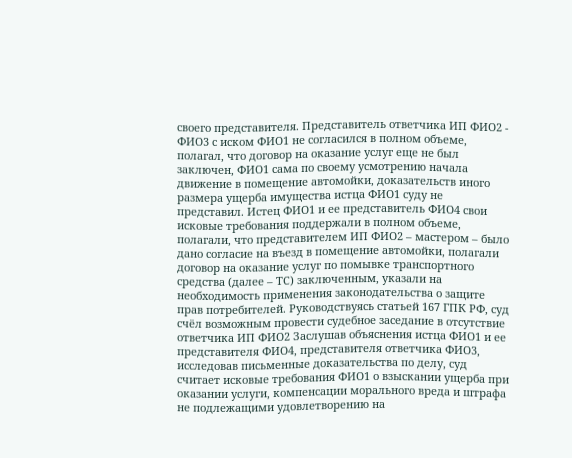своего представителя. Представитель ответчика ИП ФИО2 - ФИО3 с иском ФИО1 не согласился в полном объеме, полагал, что договор на оказание услуг еще не был заключен, ФИО1 сама по своему усмотрению начала движение в помещение автомойки, доказательств иного размера ущерба имущества истца ФИО1 суду не представил. Истец ФИО1 и ее представитель ФИО4 свои исковые требования поддержали в полном объеме, полагали, что представителем ИП ФИО2 – мастером – было дано согласие на въезд в помещение автомойки, полагали договор на оказание услуг по помывке транспортного средства (далее – ТС) заключенным, указали на необходимость применения законодательства о защите прав потребителей. Руководствуясь статьей 167 ГПК РФ, суд счёл возможным провести судебное заседание в отсутствие ответчика ИП ФИО2 Заслушав объяснения истца ФИО1 и ее представителя ФИО4, представителя ответчика ФИО3, исследовав письменные доказательства по делу, суд считает исковые требования ФИО1 о взыскании ущерба при оказании услуги, компенсации морального вреда и штрафа не подлежащими удовлетворению на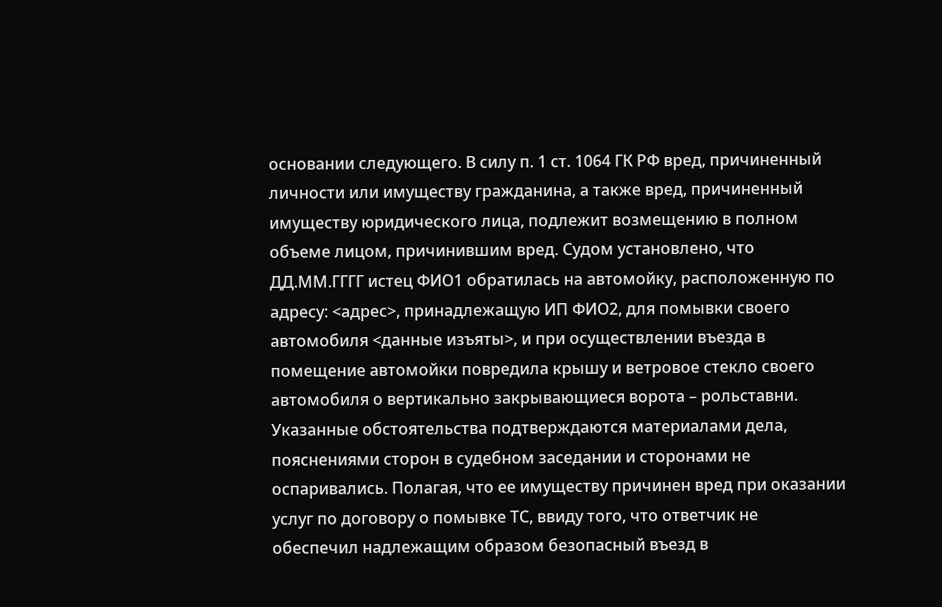основании следующего. В силу п. 1 ст. 1064 ГК РФ вред, причиненный личности или имуществу гражданина, а также вред, причиненный имуществу юридического лица, подлежит возмещению в полном объеме лицом, причинившим вред. Судом установлено, что ДД.ММ.ГГГГ истец ФИО1 обратилась на автомойку, расположенную по адресу: <адрес>, принадлежащую ИП ФИО2, для помывки своего автомобиля <данные изъяты>, и при осуществлении въезда в помещение автомойки повредила крышу и ветровое стекло своего автомобиля о вертикально закрывающиеся ворота – рольставни. Указанные обстоятельства подтверждаются материалами дела, пояснениями сторон в судебном заседании и сторонами не оспаривались. Полагая, что ее имуществу причинен вред при оказании услуг по договору о помывке ТС, ввиду того, что ответчик не обеспечил надлежащим образом безопасный въезд в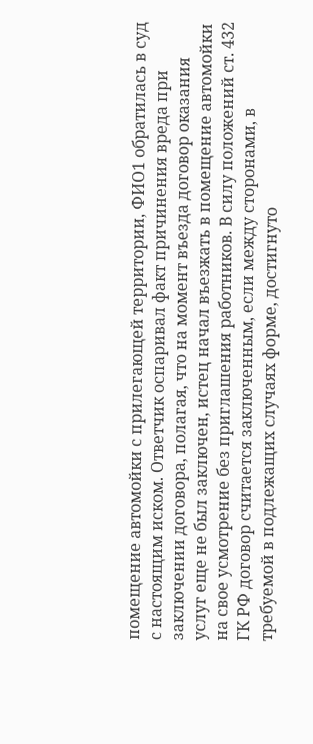помещение автомойки с прилегающей территории, ФИО1 обратилась в суд с настоящим иском. Ответчик оспаривал факт причинения вреда при заключении договора, полагая, что на момент въезда договор оказания услуг еще не был заключен, истец начал въезжать в помещение автомойки на свое усмотрение без приглашения работников. В силу положений ст. 432 ГК РФ договор считается заключенным, если между сторонами, в требуемой в подлежащих случаях форме, достигнуто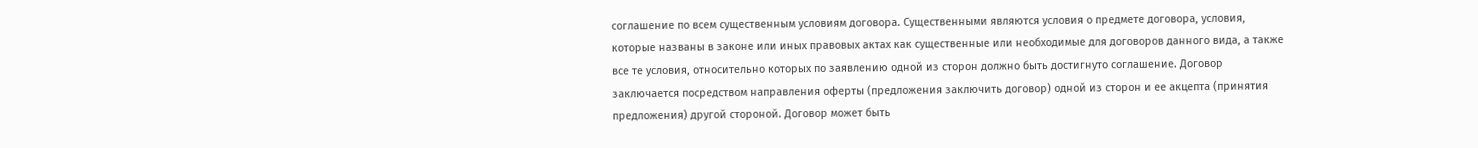соглашение по всем существенным условиям договора. Существенными являются условия о предмете договора, условия, которые названы в законе или иных правовых актах как существенные или необходимые для договоров данного вида, а также все те условия, относительно которых по заявлению одной из сторон должно быть достигнуто соглашение. Договор заключается посредством направления оферты (предложения заключить договор) одной из сторон и ее акцепта (принятия предложения) другой стороной. Договор может быть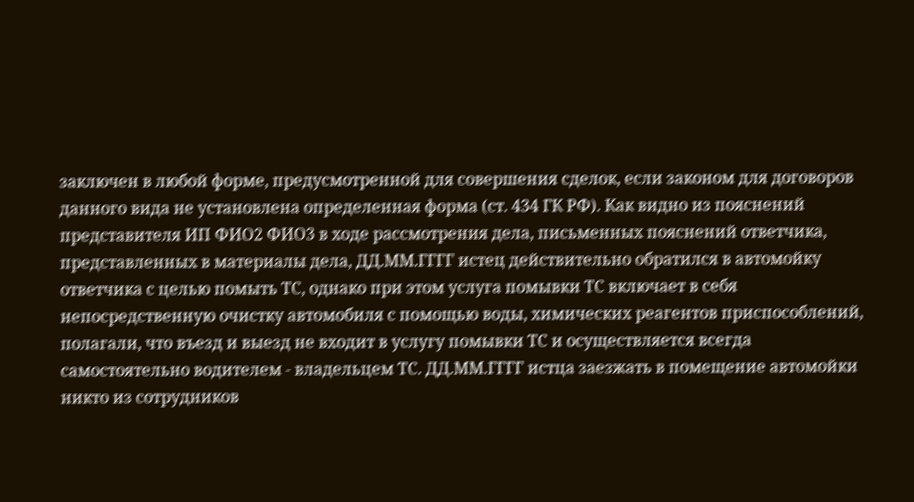заключен в любой форме, предусмотренной для совершения сделок, если законом для договоров данного вида не установлена определенная форма (ст. 434 ГК РФ). Как видно из пояснений представителя ИП ФИО2 ФИО3 в ходе рассмотрения дела, письменных пояснений ответчика, представленных в материалы дела, ДД.ММ.ГГГГ истец действительно обратился в автомойку ответчика с целью помыть ТС, однако при этом услуга помывки ТС включает в себя непосредственную очистку автомобиля с помощью воды, химических реагентов приспособлений, полагали, что въезд и выезд не входит в услугу помывки ТС и осуществляется всегда самостоятельно водителем - владельцем ТС. ДД.ММ.ГГГГ истца заезжать в помещение автомойки никто из сотрудников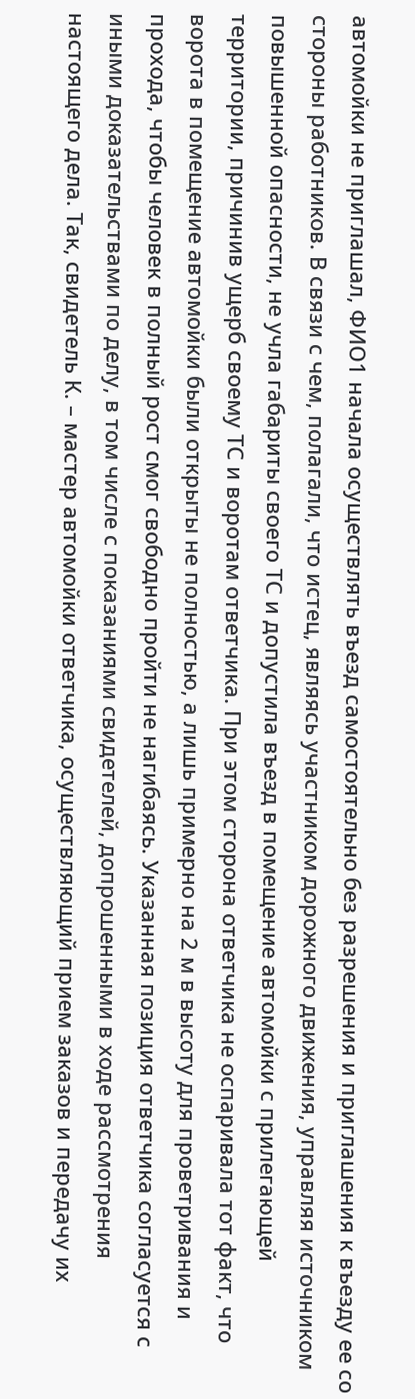автомойки не приглашал, ФИО1 начала осуществлять въезд самостоятельно без разрешения и приглашения к въезду ее со стороны работников. В связи с чем, полагали, что истец, являясь участником дорожного движения, управляя источником повышенной опасности, не учла габариты своего ТС и допустила въезд в помещение автомойки с прилегающей территории, причинив ущерб своему ТС и воротам ответчика. При этом сторона ответчика не оспаривала тот факт, что ворота в помещение автомойки были открыты не полностью, а лишь примерно на 2 м в высоту для проветривания и прохода, чтобы человек в полный рост смог свободно пройти не нагибаясь. Указанная позиция ответчика согласуется с иными доказательствами по делу, в том числе с показаниями свидетелей, допрошенными в ходе рассмотрения настоящего дела. Так, свидетель К. – мастер автомойки ответчика, осуществляющий прием заказов и передачу их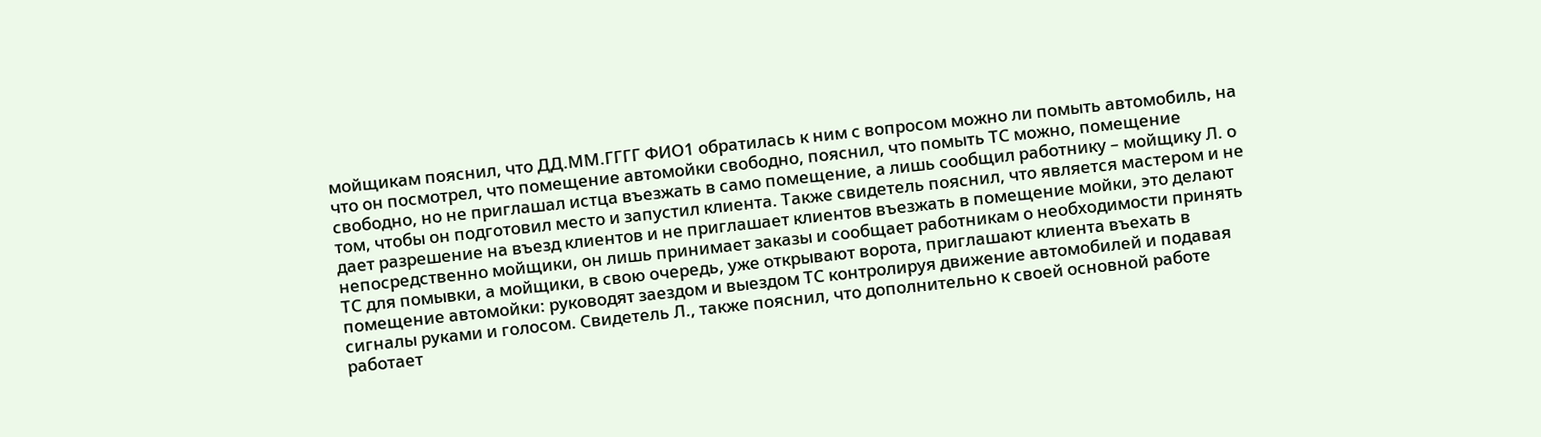мойщикам пояснил, что ДД.ММ.ГГГГ ФИО1 обратилась к ним с вопросом можно ли помыть автомобиль, на что он посмотрел, что помещение автомойки свободно, пояснил, что помыть ТС можно, помещение свободно, но не приглашал истца въезжать в само помещение, а лишь сообщил работнику – мойщику Л. о том, чтобы он подготовил место и запустил клиента. Также свидетель пояснил, что является мастером и не дает разрешение на въезд клиентов и не приглашает клиентов въезжать в помещение мойки, это делают непосредственно мойщики, он лишь принимает заказы и сообщает работникам о необходимости принять ТС для помывки, а мойщики, в свою очередь, уже открывают ворота, приглашают клиента въехать в помещение автомойки: руководят заездом и выездом ТС контролируя движение автомобилей и подавая сигналы руками и голосом. Свидетель Л., также пояснил, что дополнительно к своей основной работе работает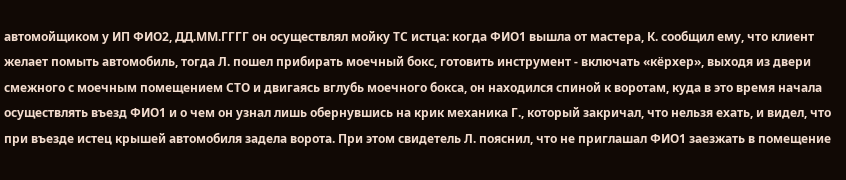автомойщиком у ИП ФИО2, ДД.ММ.ГГГГ он осуществлял мойку ТС истца: когда ФИО1 вышла от мастера, К. сообщил ему, что клиент желает помыть автомобиль, тогда Л. пошел прибирать моечный бокс, готовить инструмент - включать «кёрхер», выходя из двери смежного с моечным помещением СТО и двигаясь вглубь моечного бокса, он находился спиной к воротам, куда в это время начала осуществлять въезд ФИО1 и о чем он узнал лишь обернувшись на крик механика Г., который закричал, что нельзя ехать, и видел, что при въезде истец крышей автомобиля задела ворота. При этом свидетель Л. пояснил, что не приглашал ФИО1 заезжать в помещение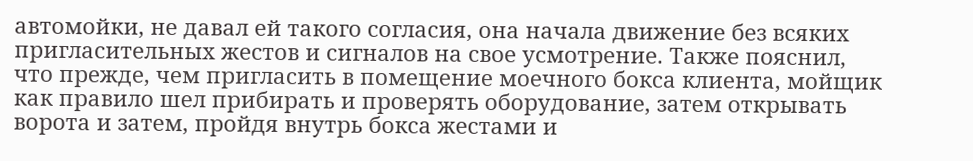автомойки, не давал ей такого согласия, она начала движение без всяких пригласительных жестов и сигналов на свое усмотрение. Также пояснил, что прежде, чем пригласить в помещение моечного бокса клиента, мойщик как правило шел прибирать и проверять оборудование, затем открывать ворота и затем, пройдя внутрь бокса жестами и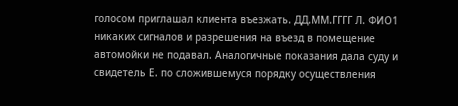голосом приглашал клиента въезжать. ДД.ММ.ГГГГ Л. ФИО1 никаких сигналов и разрешения на въезд в помещение автомойки не подавал. Аналогичные показания дала суду и свидетель Е. по сложившемуся порядку осуществления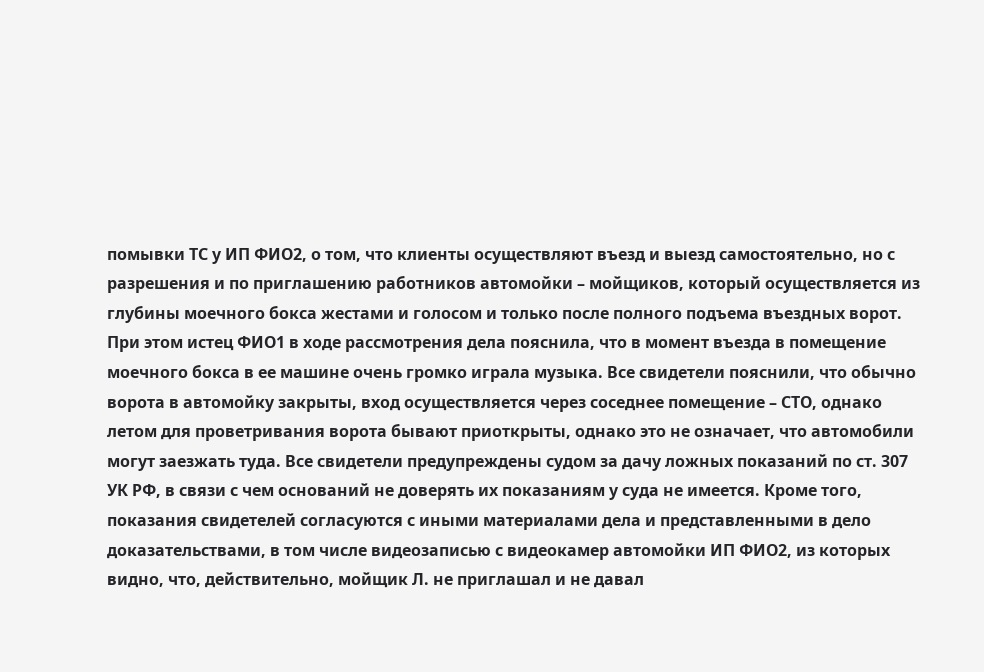помывки ТС у ИП ФИО2, о том, что клиенты осуществляют въезд и выезд самостоятельно, но с разрешения и по приглашению работников автомойки – мойщиков, который осуществляется из глубины моечного бокса жестами и голосом и только после полного подъема въездных ворот. При этом истец ФИО1 в ходе рассмотрения дела пояснила, что в момент въезда в помещение моечного бокса в ее машине очень громко играла музыка. Все свидетели пояснили, что обычно ворота в автомойку закрыты, вход осуществляется через соседнее помещение – СТО, однако летом для проветривания ворота бывают приоткрыты, однако это не означает, что автомобили могут заезжать туда. Все свидетели предупреждены судом за дачу ложных показаний по ст. 307 УК РФ, в связи с чем оснований не доверять их показаниям у суда не имеется. Кроме того, показания свидетелей согласуются с иными материалами дела и представленными в дело доказательствами, в том числе видеозаписью с видеокамер автомойки ИП ФИО2, из которых видно, что, действительно, мойщик Л. не приглашал и не давал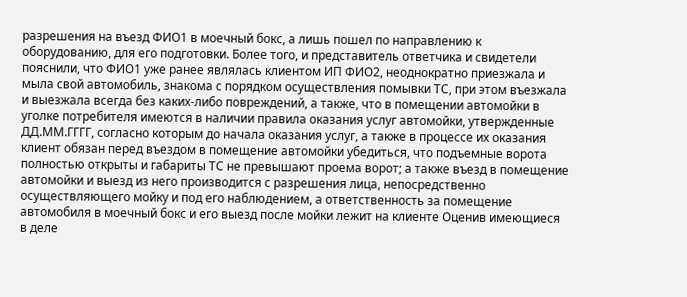разрешения на въезд ФИО1 в моечный бокс, а лишь пошел по направлению к оборудованию, для его подготовки. Более того, и представитель ответчика и свидетели пояснили, что ФИО1 уже ранее являлась клиентом ИП ФИО2, неоднократно приезжала и мыла свой автомобиль, знакома с порядком осуществления помывки ТС, при этом въезжала и выезжала всегда без каких-либо повреждений, а также, что в помещении автомойки в уголке потребителя имеются в наличии правила оказания услуг автомойки, утвержденные ДД.ММ.ГГГГ, согласно которым до начала оказания услуг, а также в процессе их оказания клиент обязан перед въездом в помещение автомойки убедиться, что подъемные ворота полностью открыты и габариты ТС не превышают проема ворот; а также въезд в помещение автомойки и выезд из него производится с разрешения лица, непосредственно осуществляющего мойку и под его наблюдением, а ответственность за помещение автомобиля в моечный бокс и его выезд после мойки лежит на клиенте Оценив имеющиеся в деле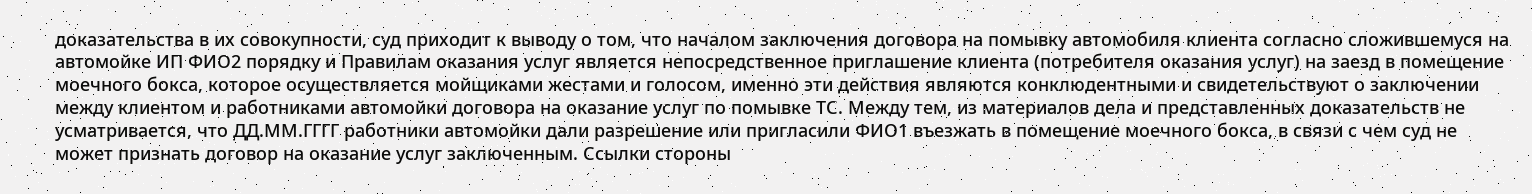доказательства в их совокупности, суд приходит к выводу о том, что началом заключения договора на помывку автомобиля клиента согласно сложившемуся на автомойке ИП ФИО2 порядку и Правилам оказания услуг является непосредственное приглашение клиента (потребителя оказания услуг) на заезд в помещение моечного бокса, которое осуществляется мойщиками жестами и голосом, именно эти действия являются конклюдентными и свидетельствуют о заключении между клиентом и работниками автомойки договора на оказание услуг по помывке ТС. Между тем, из материалов дела и представленных доказательств не усматривается, что ДД.ММ.ГГГГ работники автомойки дали разрешение или пригласили ФИО1 въезжать в помещение моечного бокса, в связи с чем суд не может признать договор на оказание услуг заключенным. Ссылки стороны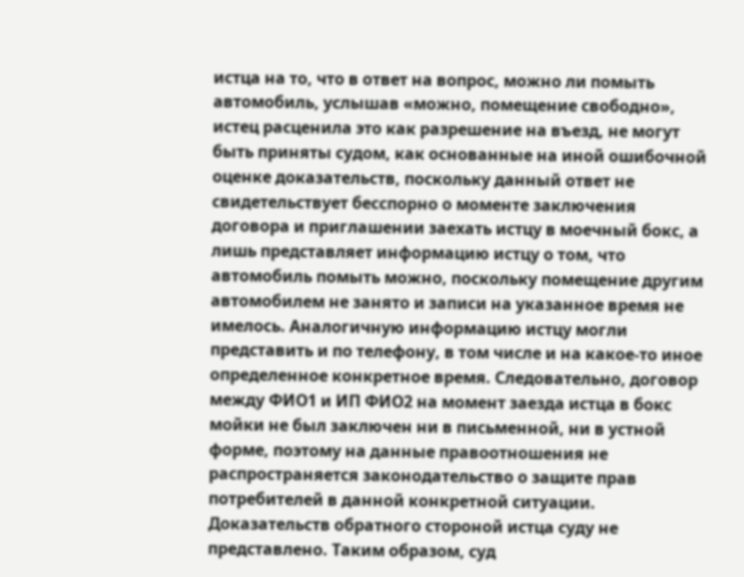истца на то, что в ответ на вопрос, можно ли помыть автомобиль, услышав «можно, помещение свободно», истец расценила это как разрешение на въезд, не могут быть приняты судом, как основанные на иной ошибочной оценке доказательств, поскольку данный ответ не свидетельствует бесспорно о моменте заключения договора и приглашении заехать истцу в моечный бокс, а лишь представляет информацию истцу о том, что автомобиль помыть можно, поскольку помещение другим автомобилем не занято и записи на указанное время не имелось. Аналогичную информацию истцу могли представить и по телефону, в том числе и на какое-то иное определенное конкретное время. Следовательно, договор между ФИО1 и ИП ФИО2 на момент заезда истца в бокс мойки не был заключен ни в письменной, ни в устной форме, поэтому на данные правоотношения не распространяется законодательство о защите прав потребителей в данной конкретной ситуации. Доказательств обратного стороной истца суду не представлено. Таким образом, суд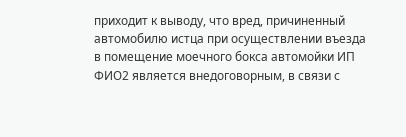приходит к выводу, что вред, причиненный автомобилю истца при осуществлении въезда в помещение моечного бокса автомойки ИП ФИО2 является внедоговорным, в связи с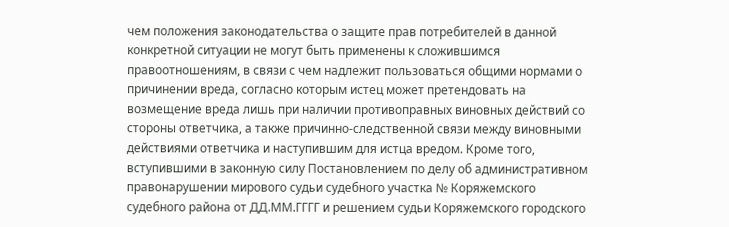чем положения законодательства о защите прав потребителей в данной конкретной ситуации не могут быть применены к сложившимся правоотношениям, в связи с чем надлежит пользоваться общими нормами о причинении вреда, согласно которым истец может претендовать на возмещение вреда лишь при наличии противоправных виновных действий со стороны ответчика, а также причинно-следственной связи между виновными действиями ответчика и наступившим для истца вредом. Кроме того, вступившими в законную силу Постановлением по делу об административном правонарушении мирового судьи судебного участка № Коряжемского судебного района от ДД.ММ.ГГГГ и решением судьи Коряжемского городского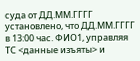суда от ДД.ММ.ГГГГ установлено, что ДД.ММ.ГГГГ в 13:00 час. ФИО1, управляя ТС <данные изъяты> и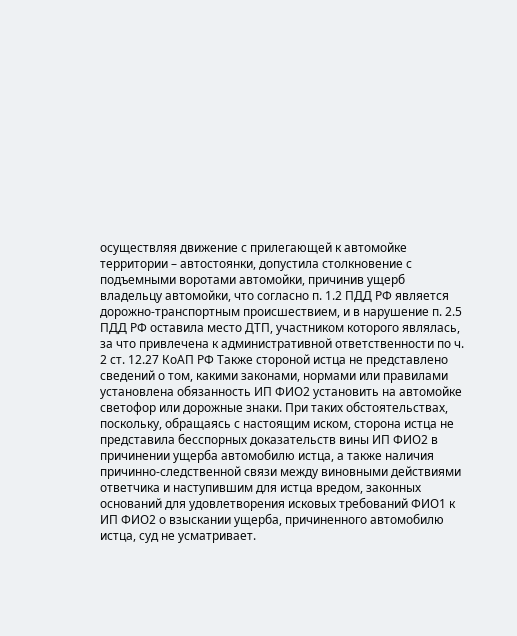осуществляя движение с прилегающей к автомойке территории – автостоянки, допустила столкновение с подъемными воротами автомойки, причинив ущерб владельцу автомойки, что согласно п. 1.2 ПДД РФ является дорожно-транспортным происшествием, и в нарушение п. 2.5 ПДД РФ оставила место ДТП, участником которого являлась, за что привлечена к административной ответственности по ч. 2 ст. 12.27 КоАП РФ Также стороной истца не представлено сведений о том, какими законами, нормами или правилами установлена обязанность ИП ФИО2 установить на автомойке светофор или дорожные знаки. При таких обстоятельствах, поскольку, обращаясь с настоящим иском, сторона истца не представила бесспорных доказательств вины ИП ФИО2 в причинении ущерба автомобилю истца, а также наличия причинно-следственной связи между виновными действиями ответчика и наступившим для истца вредом, законных оснований для удовлетворения исковых требований ФИО1 к ИП ФИО2 о взыскании ущерба, причиненного автомобилю истца, суд не усматривает.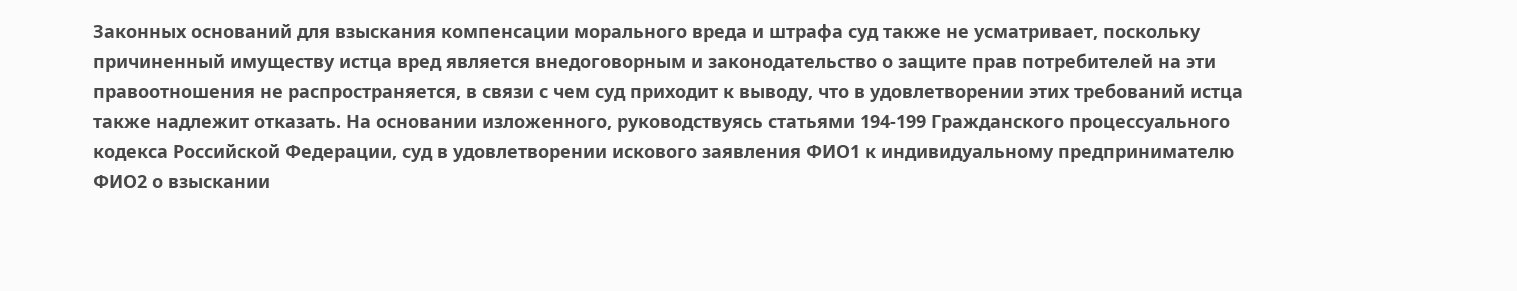Законных оснований для взыскания компенсации морального вреда и штрафа суд также не усматривает, поскольку причиненный имуществу истца вред является внедоговорным и законодательство о защите прав потребителей на эти правоотношения не распространяется, в связи с чем суд приходит к выводу, что в удовлетворении этих требований истца также надлежит отказать. На основании изложенного, руководствуясь статьями 194-199 Гражданского процессуального кодекса Российской Федерации, суд в удовлетворении искового заявления ФИО1 к индивидуальному предпринимателю ФИО2 о взыскании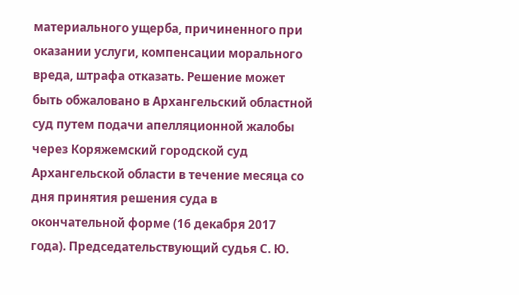материального ущерба, причиненного при оказании услуги, компенсации морального вреда, штрафа отказать. Решение может быть обжаловано в Архангельский областной суд путем подачи апелляционной жалобы через Коряжемский городской суд Архангельской области в течение месяца со дня принятия решения суда в окончательной форме (16 декабря 2017 года). Председательствующий судья С. Ю.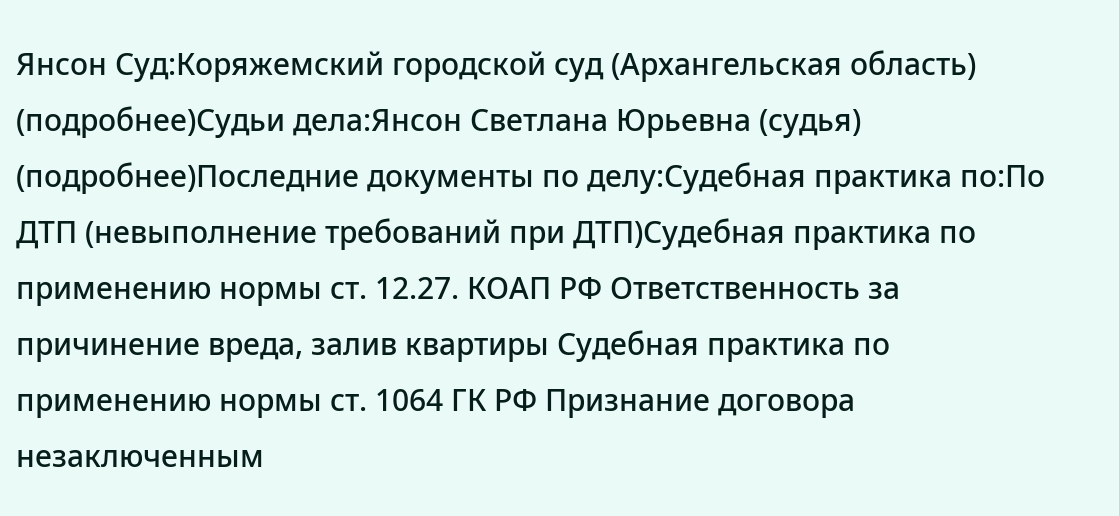Янсон Суд:Коряжемский городской суд (Архангельская область) (подробнее)Судьи дела:Янсон Светлана Юрьевна (судья) (подробнее)Последние документы по делу:Судебная практика по:По ДТП (невыполнение требований при ДТП)Судебная практика по применению нормы ст. 12.27. КОАП РФ Ответственность за причинение вреда, залив квартиры Судебная практика по применению нормы ст. 1064 ГК РФ Признание договора незаключенным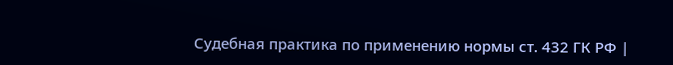Судебная практика по применению нормы ст. 432 ГК РФ |